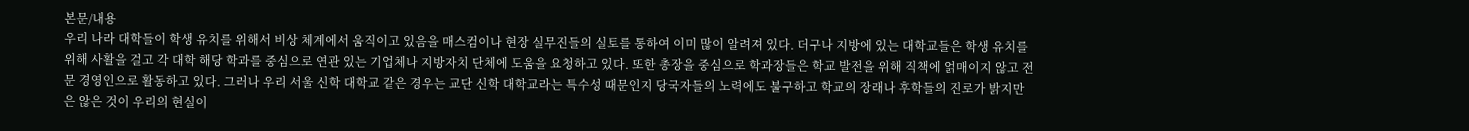본문/내용
우리 나라 대학들이 학생 유치를 위해서 비상 체계에서 움직이고 있음을 매스컴이나 현장 실무진들의 실토를 통하여 이미 많이 알려져 있다. 더구나 지방에 있는 대학교들은 학생 유치를 위해 사활을 걸고 각 대학 해당 학과를 중심으로 연관 있는 기업체나 지방자치 단체에 도움을 요청하고 있다. 또한 총장을 중심으로 학과장들은 학교 발전을 위해 직책에 얽매이지 않고 전문 경영인으로 활동하고 있다. 그러나 우리 서울 신학 대학교 같은 경우는 교단 신학 대학교라는 특수성 때문인지 당국자들의 노력에도 불구하고 학교의 장래나 후학들의 진로가 밝지만은 않은 것이 우리의 현실이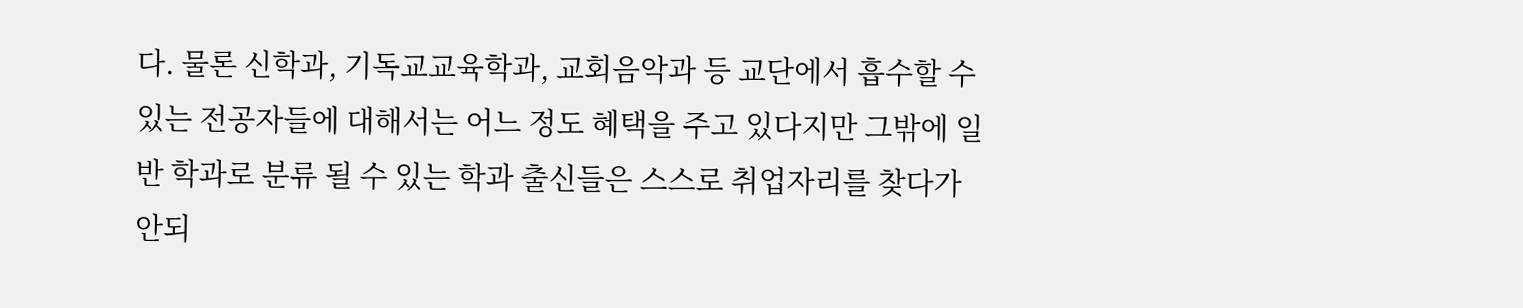다. 물론 신학과, 기독교교육학과, 교회음악과 등 교단에서 흡수할 수 있는 전공자들에 대해서는 어느 정도 혜택을 주고 있다지만 그밖에 일반 학과로 분류 될 수 있는 학과 출신들은 스스로 취업자리를 찾다가 안되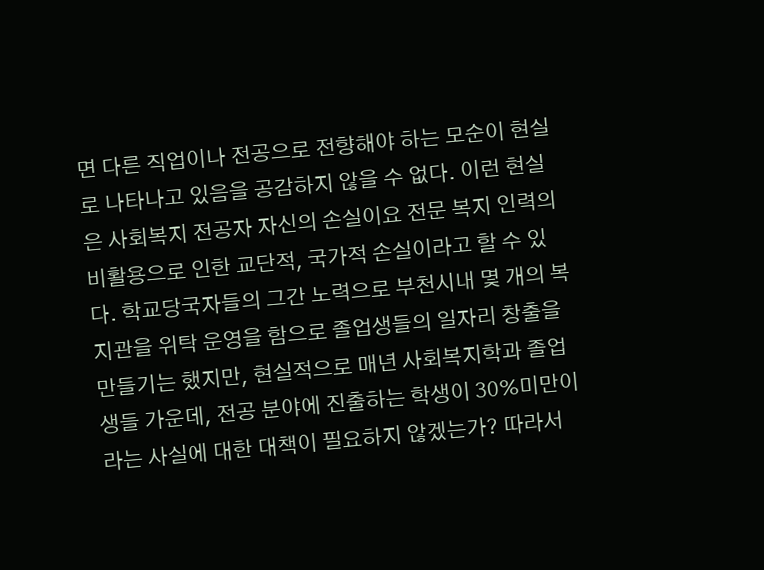면 다른 직업이나 전공으로 전향해야 하는 모순이 현실로 나타나고 있음을 공감하지 않을 수 없다. 이런 현실은 사회복지 전공자 자신의 손실이요 전문 복지 인력의 비활용으로 인한 교단적, 국가적 손실이라고 할 수 있다. 학교당국자들의 그간 노력으로 부천시내 몇 개의 복지관을 위탁 운영을 함으로 졸업생들의 일자리 창출을 만들기는 했지만, 현실적으로 매년 사회복지학과 졸업생들 가운데, 전공 분야에 진출하는 학생이 30%미만이라는 사실에 대한 대책이 필요하지 않겠는가? 따라서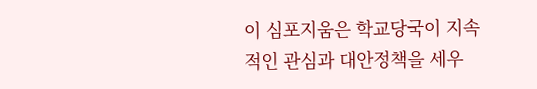이 심포지움은 학교당국이 지속적인 관심과 대안정책을 세우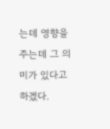는데 영향을 주는데 그 의미가 있다고 하겠다.